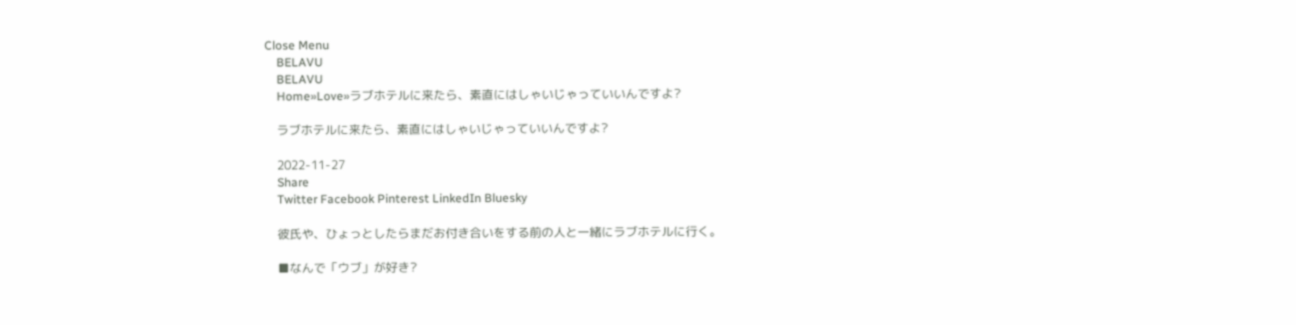Close Menu
    BELAVU
    BELAVU
    Home»Love»ラブホテルに来たら、素直にはしゃいじゃっていいんですよ?

    ラブホテルに来たら、素直にはしゃいじゃっていいんですよ?

    2022-11-27
    Share
    Twitter Facebook Pinterest LinkedIn Bluesky

    彼氏や、ひょっとしたらまだお付き合いをする前の人と一緒にラブホテルに行く。

    ■なんで「ウブ」が好き?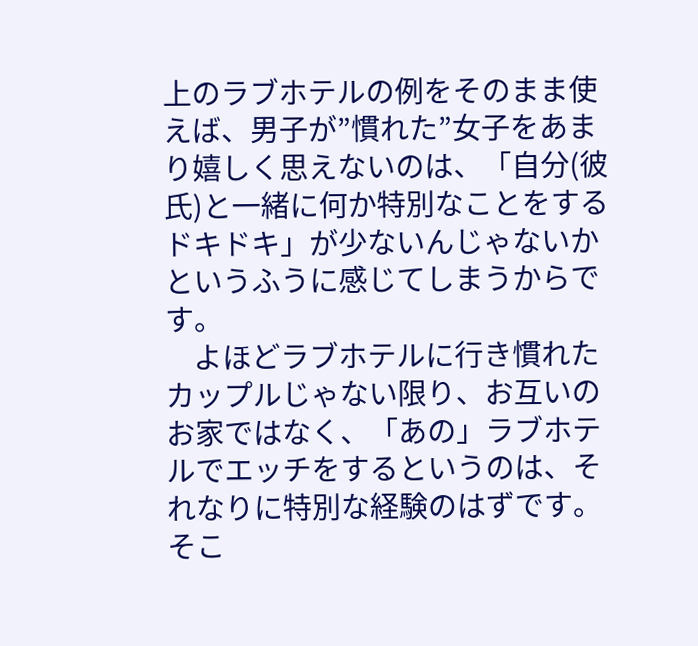上のラブホテルの例をそのまま使えば、男子が”慣れた”女子をあまり嬉しく思えないのは、「自分(彼氏)と一緒に何か特別なことをするドキドキ」が少ないんじゃないかというふうに感じてしまうからです。
    よほどラブホテルに行き慣れたカップルじゃない限り、お互いのお家ではなく、「あの」ラブホテルでエッチをするというのは、それなりに特別な経験のはずです。そこ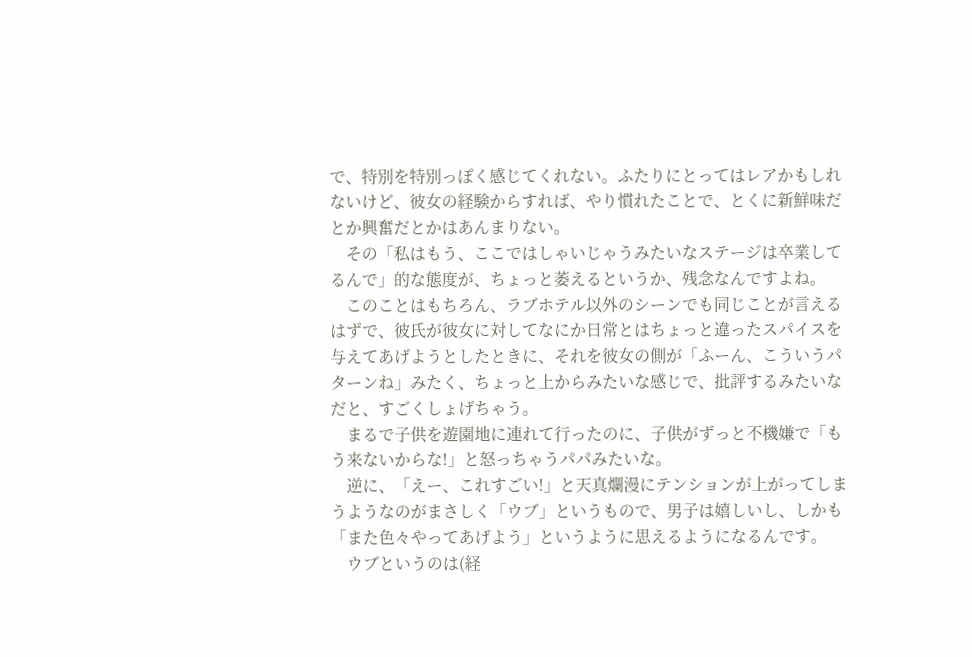で、特別を特別っぽく感じてくれない。ふたりにとってはレアかもしれないけど、彼女の経験からすれば、やり慣れたことで、とくに新鮮味だとか興奮だとかはあんまりない。
    その「私はもう、ここではしゃいじゃうみたいなステージは卒業してるんで」的な態度が、ちょっと萎えるというか、残念なんですよね。
    このことはもちろん、ラブホテル以外のシーンでも同じことが言えるはずで、彼氏が彼女に対してなにか日常とはちょっと違ったスパイスを与えてあげようとしたときに、それを彼女の側が「ふーん、こういうパターンね」みたく、ちょっと上からみたいな感じで、批評するみたいなだと、すごくしょげちゃう。
    まるで子供を遊園地に連れて行ったのに、子供がずっと不機嫌で「もう来ないからな!」と怒っちゃうパパみたいな。
    逆に、「えー、これすごい!」と天真爛漫にテンションが上がってしまうようなのがまさしく「ウブ」というもので、男子は嬉しいし、しかも「また色々やってあげよう」というように思えるようになるんです。
    ウブというのは(経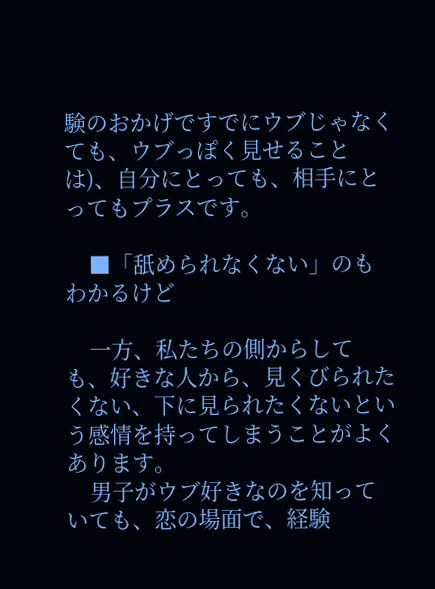験のおかげですでにウブじゃなくても、ウブっぽく見せることは)、自分にとっても、相手にとってもプラスです。

    ■「舐められなくない」のもわかるけど

    一方、私たちの側からしても、好きな人から、見くびられたくない、下に見られたくないという感情を持ってしまうことがよくあります。
    男子がウブ好きなのを知っていても、恋の場面で、経験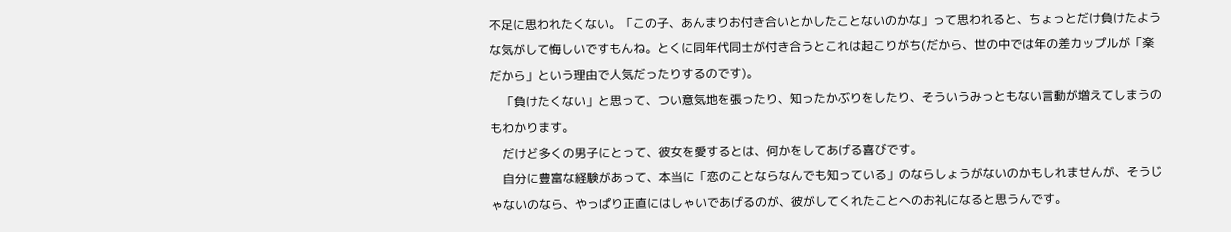不足に思われたくない。「この子、あんまりお付き合いとかしたことないのかな」って思われると、ちょっとだけ負けたような気がして悔しいですもんね。とくに同年代同士が付き合うとこれは起こりがち(だから、世の中では年の差カップルが「楽だから」という理由で人気だったりするのです)。
    「負けたくない」と思って、つい意気地を張ったり、知ったかぶりをしたり、そういうみっともない言動が増えてしまうのもわかります。
    だけど多くの男子にとって、彼女を愛するとは、何かをしてあげる喜びです。
    自分に豊富な経験があって、本当に「恋のことならなんでも知っている」のならしょうがないのかもしれませんが、そうじゃないのなら、やっぱり正直にはしゃいであげるのが、彼がしてくれたことへのお礼になると思うんです。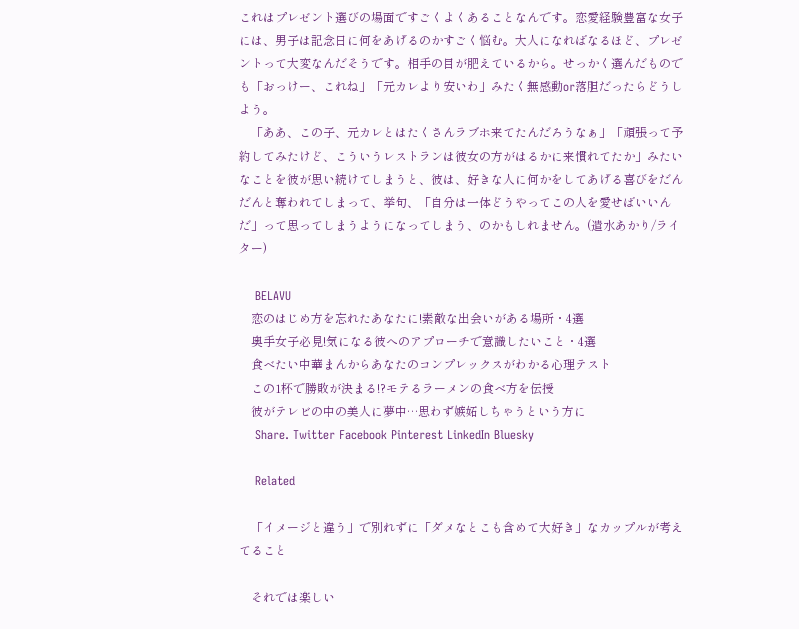これはプレゼント選びの場面ですごくよくあることなんです。恋愛経験豊富な女子には、男子は記念日に何をあげるのかすごく悩む。大人になればなるほど、プレゼントって大変なんだそうです。相手の目が肥えているから。せっかく選んだものでも「おっけー、これね」「元カレより安いわ」みたく無感動or落胆だったらどうしよう。
    「ああ、この子、元カレとはたくさんラブホ来てたんだろうなぁ」「頑張って予約してみたけど、こういうレストランは彼女の方がはるかに来慣れてたか」みたいなことを彼が思い続けてしまうと、彼は、好きな人に何かをしてあげる喜びをだんだんと奪われてしまって、挙句、「自分は一体どうやってこの人を愛せばいいんだ」って思ってしまうようになってしまう、のかもしれません。(遣水あかり/ライター)

    BELAVU
    恋のはじめ方を忘れたあなたに!素敵な出会いがある場所・4選
    奥手女子必見!気になる彼へのアプローチで意識したいこと・4選
    食べたい中華まんからあなたのコンプレックスがわかる心理テスト
    この1杯で勝敗が決まる!?モテるラーメンの食べ方を伝授
    彼がテレビの中の美人に夢中…思わず嫉妬しちゃうという方に
    Share. Twitter Facebook Pinterest LinkedIn Bluesky

    Related

    「イメージと違う」で別れずに「ダメなとこも含めて大好き」なカップルが考えてること

    それでは楽しい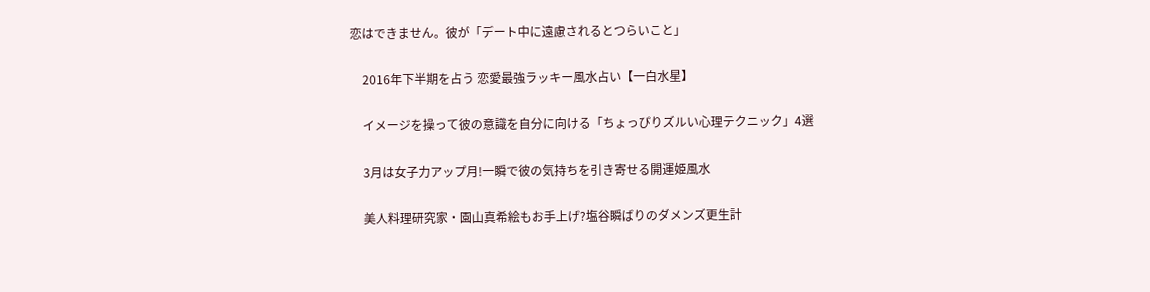恋はできません。彼が「デート中に遠慮されるとつらいこと」

    2016年下半期を占う 恋愛最強ラッキー風水占い【一白水星】

    イメージを操って彼の意識を自分に向ける「ちょっぴりズルい心理テクニック」4選

    3月は女子力アップ月!一瞬で彼の気持ちを引き寄せる開運姫風水

    美人料理研究家・園山真希絵もお手上げ?塩谷瞬ばりのダメンズ更生計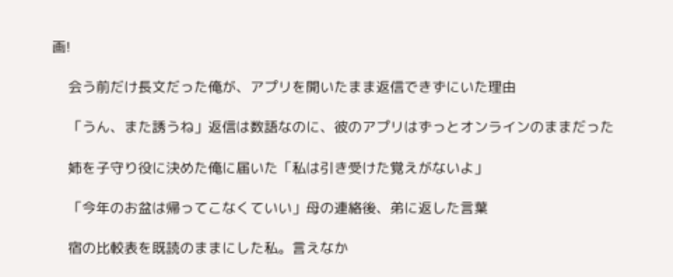画!

    会う前だけ長文だった俺が、アプリを開いたまま返信できずにいた理由

    「うん、また誘うね」返信は数語なのに、彼のアプリはずっとオンラインのままだった

    姉を子守り役に決めた俺に届いた「私は引き受けた覚えがないよ」

    「今年のお盆は帰ってこなくていい」母の連絡後、弟に返した言葉

    宿の比較表を既読のままにした私。言えなか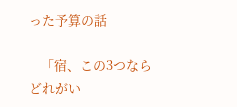った予算の話

    「宿、この3つならどれがい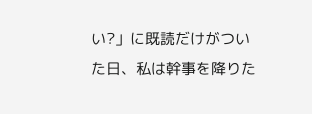い?」に既読だけがついた日、私は幹事を降りた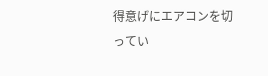得意げにエアコンを切ってい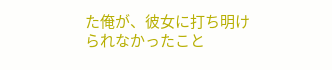た俺が、彼女に打ち明けられなかったこと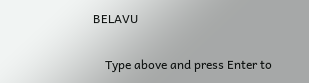BELAVU

    Type above and press Enter to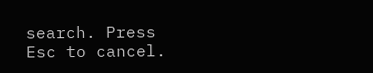search. Press Esc to cancel.